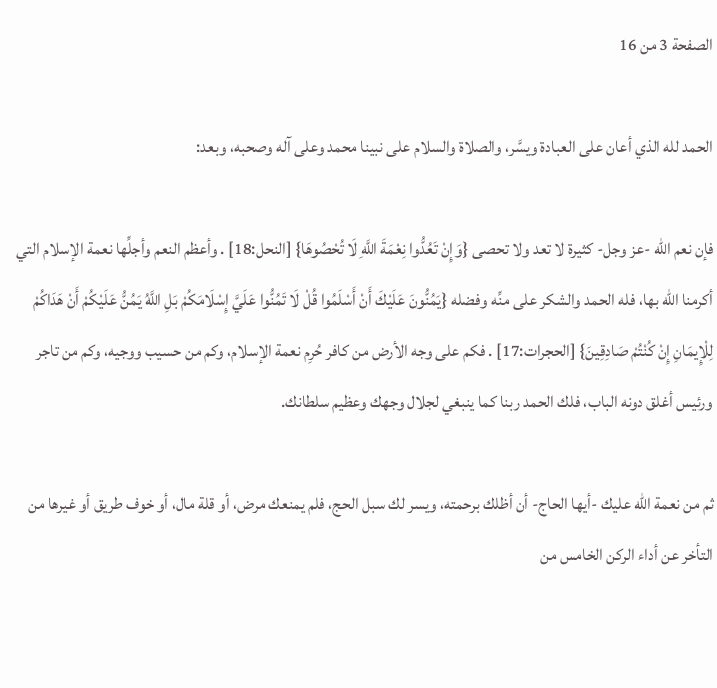الصفحة 3 من 16

الحمد لله الذي أعان على العبادة ويسَّر، والصلاة والسلام على نبينا محمد وعلى آله وصحبه، وبعد:

فإن نعم الله -عز وجل- كثيرة لا تعد ولا تحصى {وَإِنْ تَعُدُّوا نِعْمَةَ اللَّهِ لَا تُحْصُوهَا} [النحل:18] . وأعظم النعم وأجلِّها نعمة الإسلام التي أكرمنا الله بها، فله الحمد والشكر على منِّه وفضله {يَمُنُّونَ عَلَيْكَ أَنْ أَسْلَمُوا قُلْ لَا تَمُنُّوا عَلَيَّ إِسْلَامَكُمْ بَلِ اللَّهُ يَمُنُّ عَلَيْكُمْ أَنْ هَدَاكُمْ لِلْإِيمَانِ إِنْ كُنْتُمْ صَادِقِينَ} [الحجرات:17] . فكم على وجه الأرض من كافر حُرِم نعمة الإسلام، وكم من حسيب ووجيه، وكم من تاجر ورئيس أغلق دونه الباب، فلك الحمد ربنا كما ينبغي لجلال وجهك وعظيم سلطانك.

ثم من نعمة الله عليك -أيها الحاج- أن أظلك برحمته، ويسر لك سبل الحج، فلم يمنعك مرض، أو قلة مال، أو خوف طريق أو غيرها من التأخر عن أداء الركن الخامس من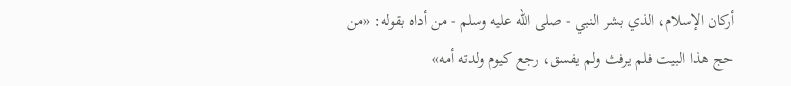أركان الإسلام، الذي بشر النبي - صلى الله عليه وسلم - من أداه بقوله: «من حج هذا البيت فلم يرفث ولم يفسق، رجع كيوم ولدته أمه»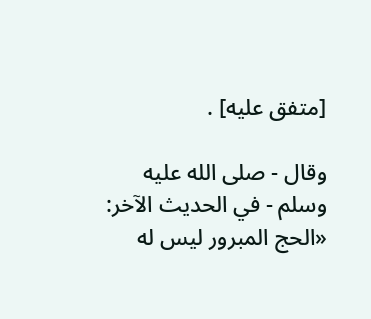[متفق عليه] .

وقال - صلى الله عليه وسلم - في الحديث الآخر: «الحج المبرور ليس له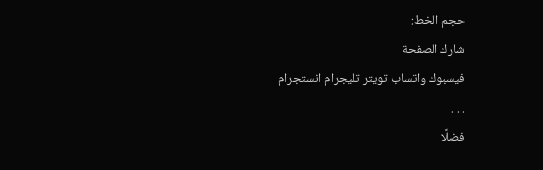حجم الخط:
شارك الصفحة
فيسبوك واتساب تويتر تليجرام انستجرام
. . .
فضلًا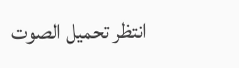انتظر تحميل الصوت